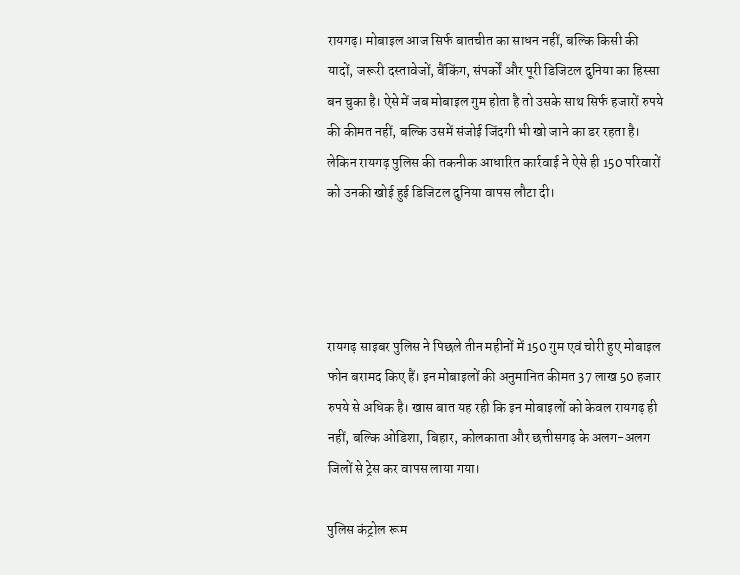रायगढ़। मोबाइल आज सिर्फ बातचीत का साधन नहीं, बल्कि किसी की यादों, जरूरी दस्तावेजों, बैंकिंग, संपर्कों और पूरी डिजिटल दुनिया का हिस्सा बन चुका है। ऐसे में जब मोबाइल गुम होता है तो उसके साथ सिर्फ हजारों रुपये की कीमत नहीं, बल्कि उसमें संजोई जिंदगी भी खो जाने का डर रहता है। लेकिन रायगढ़ पुलिस की तकनीक आधारित कार्रवाई ने ऐसे ही 150 परिवारों को उनकी खोई हुई डिजिटल दुनिया वापस लौटा दी।




रायगढ़ साइबर पुलिस ने पिछले तीन महीनों में 150 गुम एवं चोरी हुए मोबाइल फोन बरामद किए हैं। इन मोबाइलों की अनुमानित कीमत 37 लाख 50 हजार रुपये से अधिक है। खास बात यह रही कि इन मोबाइलों को केवल रायगढ़ ही नहीं, बल्कि ओडिशा, बिहार, कोलकाता और छत्तीसगढ़ के अलग-अलग जिलों से ट्रेस कर वापस लाया गया।

पुलिस कंट्रोल रूम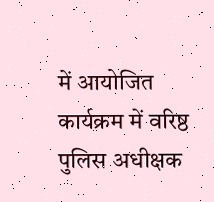में आयोजित कार्यक्रम में वरिष्ठ पुलिस अधीक्षक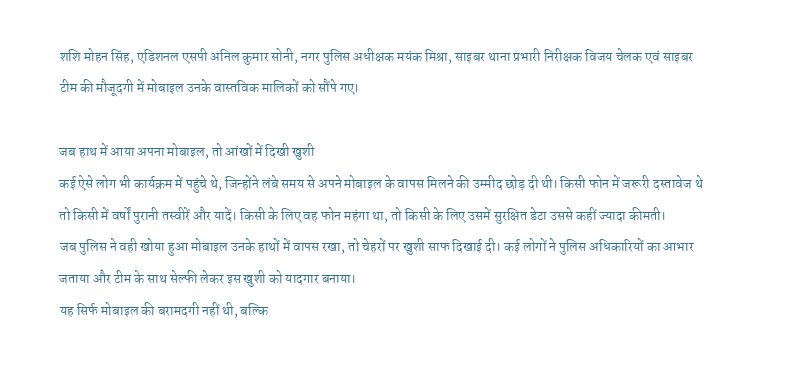शशि मोहन सिंह, एडिशनल एसपी अनिल कुमार सोनी, नगर पुलिस अधीक्षक मयंक मिश्रा, साइबर थाना प्रभारी निरीक्षक विजय चेलक एवं साइबर टीम की मौजूदगी में मोबाइल उनके वास्तविक मालिकों को सौंपे गए।

जब हाथ में आया अपना मोबाइल, तो आंखों में दिखी खुशी
कई ऐसे लोग भी कार्यक्रम में पहुंचे थे, जिन्होंने लंबे समय से अपने मोबाइल के वापस मिलने की उम्मीद छोड़ दी थी। किसी फोन में जरूरी दस्तावेज थे तो किसी में वर्षों पुरानी तस्वीरें और यादें। किसी के लिए वह फोन महंगा था, तो किसी के लिए उसमें सुरक्षित डेटा उससे कहीं ज्यादा कीमती।
जब पुलिस ने वही खोया हुआ मोबाइल उनके हाथों में वापस रखा, तो चेहरों पर खुशी साफ दिखाई दी। कई लोगों ने पुलिस अधिकारियों का आभार जताया और टीम के साथ सेल्फी लेकर इस खुशी को यादगार बनाया।
यह सिर्फ मोबाइल की बरामदगी नहीं थी, बल्कि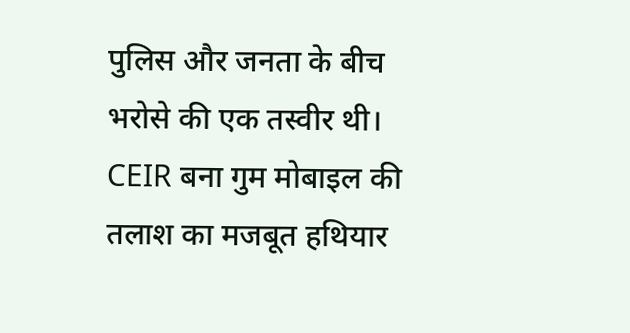पुलिस और जनता के बीच भरोसे की एक तस्वीर थी।
CEIR बना गुम मोबाइल की तलाश का मजबूत हथियार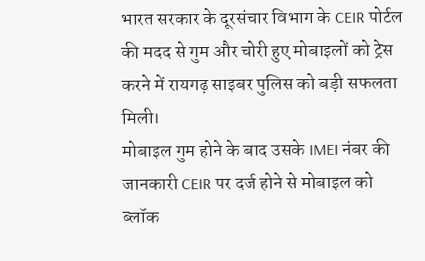भारत सरकार के दूरसंचार विभाग के CEIR पोर्टल की मदद से गुम और चोरी हुए मोबाइलों को ट्रेस करने में रायगढ़ साइबर पुलिस को बड़ी सफलता मिली।
मोबाइल गुम होने के बाद उसके IMEI नंबर की जानकारी CEIR पर दर्ज होने से मोबाइल को ब्लॉक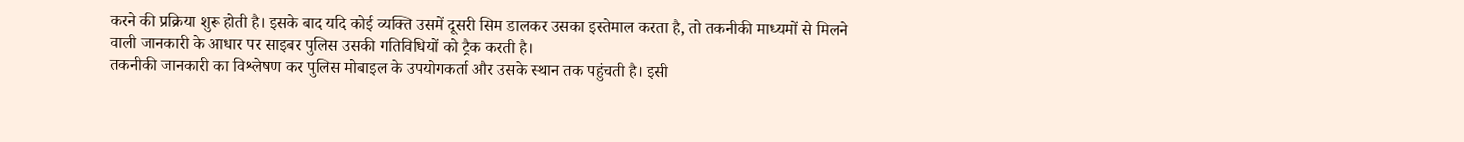करने की प्रक्रिया शुरू होती है। इसके बाद यदि कोई व्यक्ति उसमें दूसरी सिम डालकर उसका इस्तेमाल करता है, तो तकनीकी माध्यमों से मिलने वाली जानकारी के आधार पर साइबर पुलिस उसकी गतिविधियों को ट्रैक करती है।
तकनीकी जानकारी का विश्लेषण कर पुलिस मोबाइल के उपयोगकर्ता और उसके स्थान तक पहुंचती है। इसी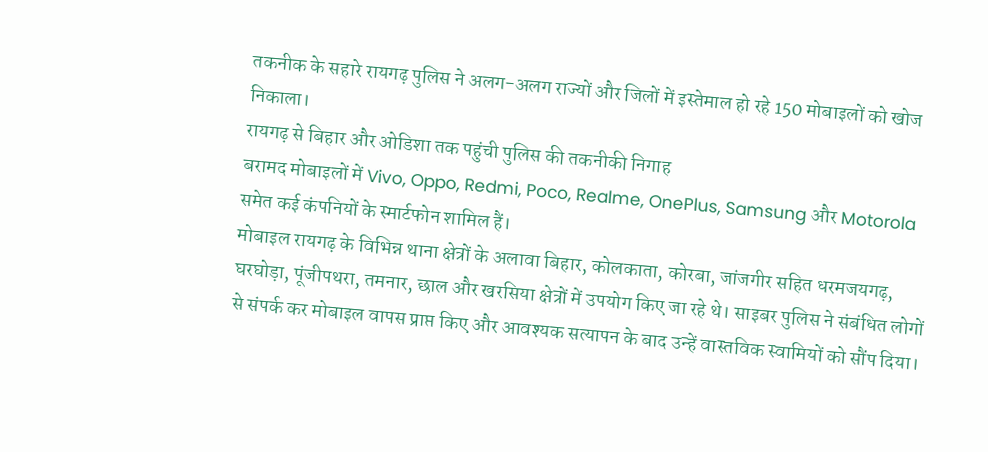तकनीक के सहारे रायगढ़ पुलिस ने अलग-अलग राज्यों और जिलों में इस्तेमाल हो रहे 150 मोबाइलों को खोज निकाला।
रायगढ़ से बिहार और ओडिशा तक पहुंची पुलिस की तकनीकी निगाह
बरामद मोबाइलों में Vivo, Oppo, Redmi, Poco, Realme, OnePlus, Samsung और Motorola समेत कई कंपनियों के स्मार्टफोन शामिल हैं।
मोबाइल रायगढ़ के विभिन्न थाना क्षेत्रों के अलावा बिहार, कोलकाता, कोरबा, जांजगीर सहित धरमजयगढ़, घरघोड़ा, पूंजीपथरा, तमनार, छाल और खरसिया क्षेत्रों में उपयोग किए जा रहे थे। साइबर पुलिस ने संबंधित लोगों से संपर्क कर मोबाइल वापस प्राप्त किए और आवश्यक सत्यापन के बाद उन्हें वास्तविक स्वामियों को सौंप दिया।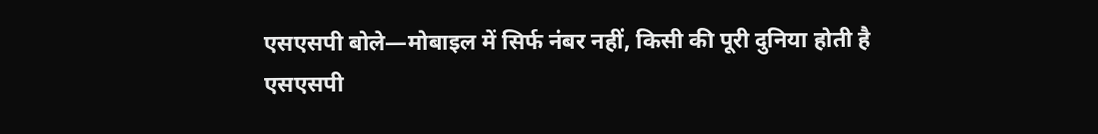एसएसपी बोले—मोबाइल में सिर्फ नंबर नहीं, किसी की पूरी दुनिया होती है
एसएसपी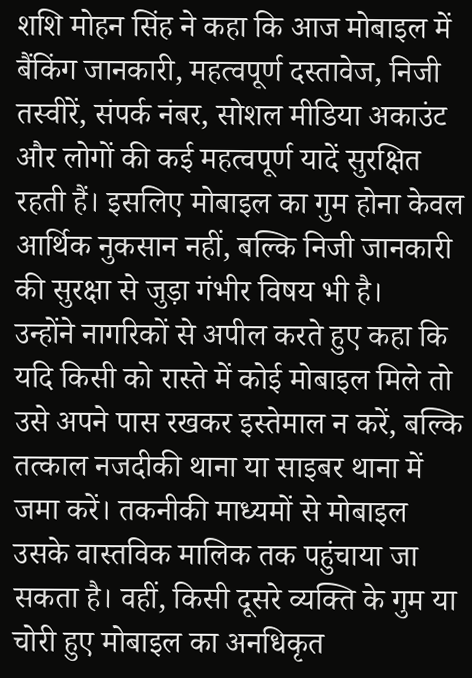शशि मोहन सिंह ने कहा कि आज मोबाइल में बैंकिंग जानकारी, महत्वपूर्ण दस्तावेज, निजी तस्वीरें, संपर्क नंबर, सोशल मीडिया अकाउंट और लोगों की कई महत्वपूर्ण यादें सुरक्षित रहती हैं। इसलिए मोबाइल का गुम होना केवल आर्थिक नुकसान नहीं, बल्कि निजी जानकारी की सुरक्षा से जुड़ा गंभीर विषय भी है।
उन्होंने नागरिकों से अपील करते हुए कहा कि यदि किसी को रास्ते में कोई मोबाइल मिले तो उसे अपने पास रखकर इस्तेमाल न करें, बल्कि तत्काल नजदीकी थाना या साइबर थाना में जमा करें। तकनीकी माध्यमों से मोबाइल उसके वास्तविक मालिक तक पहुंचाया जा सकता है। वहीं, किसी दूसरे व्यक्ति के गुम या चोरी हुए मोबाइल का अनधिकृत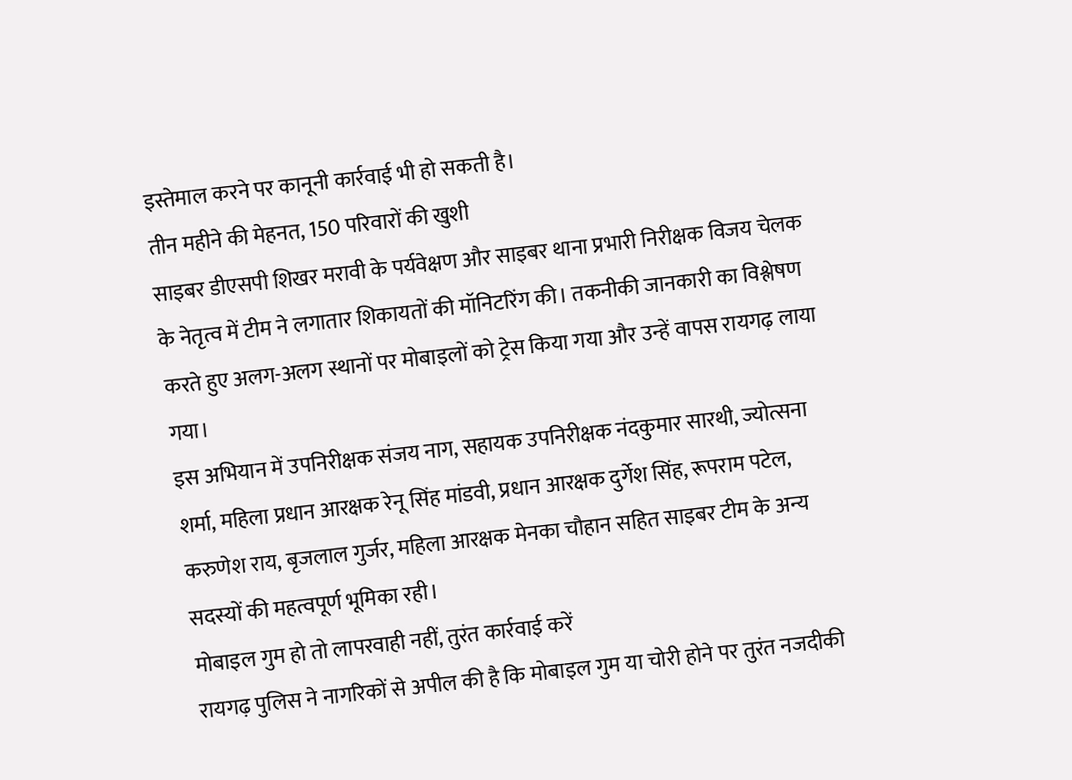इस्तेमाल करने पर कानूनी कार्रवाई भी हो सकती है।
तीन महीने की मेहनत, 150 परिवारों की खुशी
साइबर डीएसपी शिखर मरावी के पर्यवेक्षण और साइबर थाना प्रभारी निरीक्षक विजय चेलक के नेतृत्व में टीम ने लगातार शिकायतों की मॉनिटरिंग की। तकनीकी जानकारी का विश्लेषण करते हुए अलग-अलग स्थानों पर मोबाइलों को ट्रेस किया गया और उन्हें वापस रायगढ़ लाया गया।
इस अभियान में उपनिरीक्षक संजय नाग, सहायक उपनिरीक्षक नंदकुमार सारथी, ज्योत्सना शर्मा, महिला प्रधान आरक्षक रेनू सिंह मांडवी, प्रधान आरक्षक दुर्गेश सिंह, रूपराम पटेल, करुणेश राय, बृजलाल गुर्जर, महिला आरक्षक मेनका चौहान सहित साइबर टीम के अन्य सदस्यों की महत्वपूर्ण भूमिका रही।
मोबाइल गुम हो तो लापरवाही नहीं, तुरंत कार्रवाई करें
रायगढ़ पुलिस ने नागरिकों से अपील की है कि मोबाइल गुम या चोरी होने पर तुरंत नजदीकी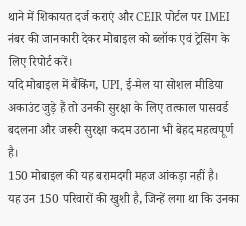थाने में शिकायत दर्ज कराएं और CEIR पोर्टल पर IMEI नंबर की जानकारी देकर मोबाइल को ब्लॉक एवं ट्रेसिंग के लिए रिपोर्ट करें।
यदि मोबाइल में बैंकिंग, UPI, ई-मेल या सोशल मीडिया अकाउंट जुड़े हैं तो उनकी सुरक्षा के लिए तत्काल पासवर्ड बदलना और जरूरी सुरक्षा कदम उठाना भी बेहद महत्वपूर्ण है।
150 मोबाइल की यह बरामदगी महज आंकड़ा नहीं है।
यह उन 150 परिवारों की खुशी है, जिन्हें लगा था कि उनका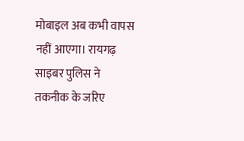मोबाइल अब कभी वापस नहीं आएगा। रायगढ़ साइबर पुलिस ने तकनीक के जरिए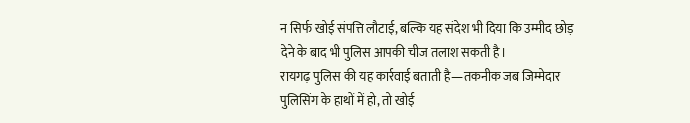न सिर्फ खोई संपत्ति लौटाई, बल्कि यह संदेश भी दिया कि उम्मीद छोड़ देने के बाद भी पुलिस आपकी चीज तलाश सकती है।
रायगढ़ पुलिस की यह कार्रवाई बताती है—तकनीक जब जिम्मेदार पुलिसिंग के हाथों में हो, तो खोई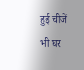हुई चीजें भी घर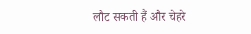लौट सकती हैं और चेहरे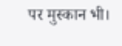पर मुस्कान भी।